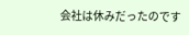会社は休みだったのです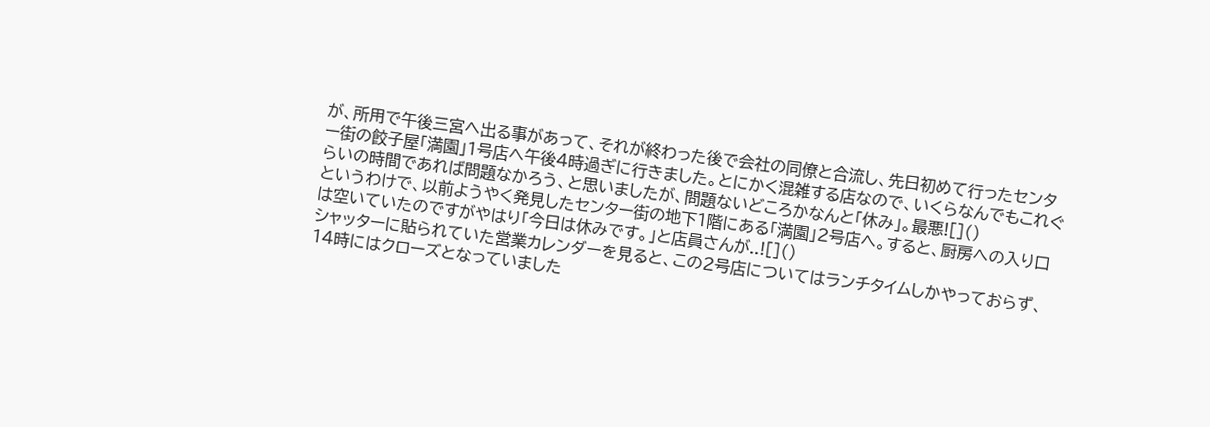が、所用で午後三宮へ出る事があって、それが終わった後で会社の同僚と合流し、先日初めて行ったセンター街の餃子屋「満園」1号店へ午後4時過ぎに行きました。とにかく混雑する店なので、いくらなんでもこれぐらいの時間であれば問題なかろう、と思いましたが、問題ないどころかなんと「休み」。最悪![]()
というわけで、以前ようやく発見したセンター街の地下1階にある「満園」2号店へ。すると、厨房への入り口は空いていたのですがやはり「今日は休みです。」と店員さんが..![]()
シャッターに貼られていた営業カレンダーを見ると、この2号店についてはランチタイムしかやっておらず、14時にはクローズとなっていました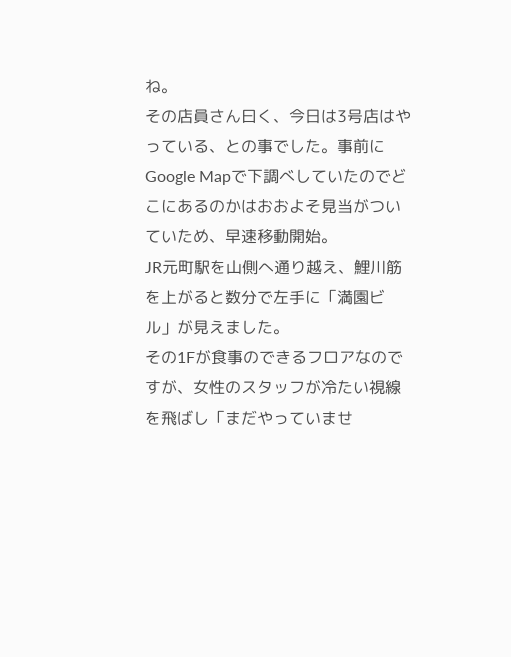ね。
その店員さん曰く、今日は3号店はやっている、との事でした。事前にGoogle Mapで下調べしていたのでどこにあるのかはおおよそ見当がついていため、早速移動開始。
JR元町駅を山側へ通り越え、鯉川筋を上がると数分で左手に「満園ビル」が見えました。
その1Fが食事のできるフロアなのですが、女性のスタッフが冷たい視線を飛ばし「まだやっていませ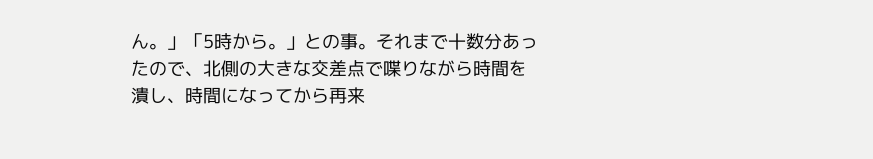ん。」「5時から。」との事。それまで十数分あったので、北側の大きな交差点で喋りながら時間を潰し、時間になってから再来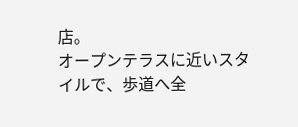店。
オープンテラスに近いスタイルで、歩道へ全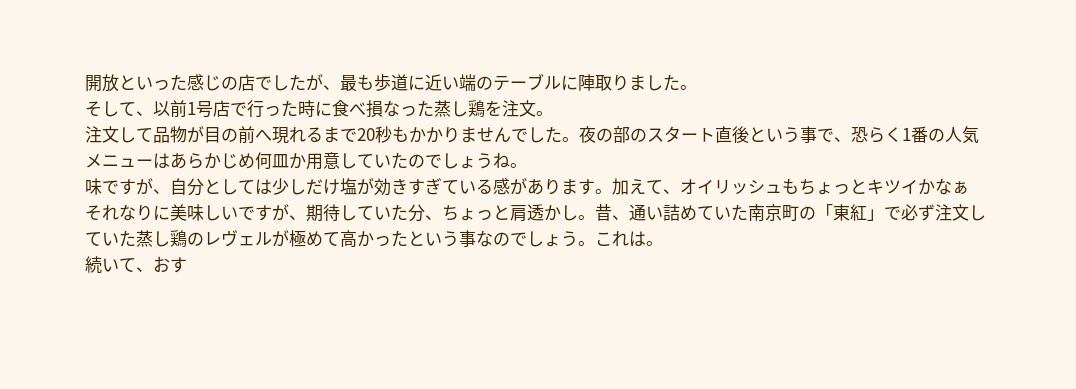開放といった感じの店でしたが、最も歩道に近い端のテーブルに陣取りました。
そして、以前1号店で行った時に食べ損なった蒸し鶏を注文。
注文して品物が目の前へ現れるまで20秒もかかりませんでした。夜の部のスタート直後という事で、恐らく1番の人気メニューはあらかじめ何皿か用意していたのでしょうね。
味ですが、自分としては少しだけ塩が効きすぎている感があります。加えて、オイリッシュもちょっとキツイかなぁ
それなりに美味しいですが、期待していた分、ちょっと肩透かし。昔、通い詰めていた南京町の「東紅」で必ず注文していた蒸し鶏のレヴェルが極めて高かったという事なのでしょう。これは。
続いて、おす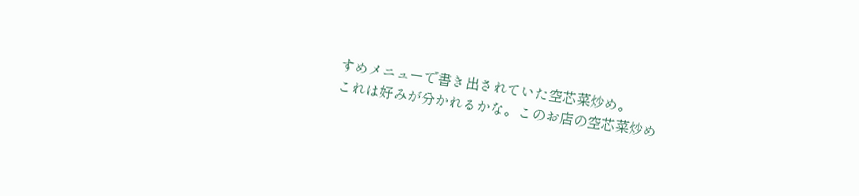すめメニューで書き出されていた空芯菜炒め。
これは好みが分かれるかな。このお店の空芯菜炒め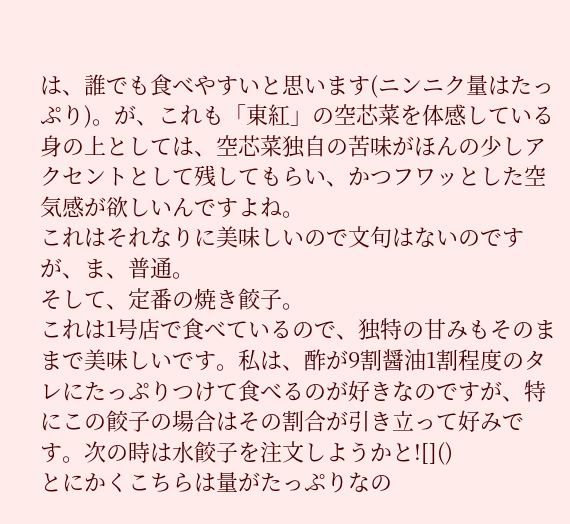は、誰でも食べやすいと思います(ニンニク量はたっぷり)。が、これも「東紅」の空芯菜を体感している身の上としては、空芯菜独自の苦味がほんの少しアクセントとして残してもらい、かつフワッとした空気感が欲しいんですよね。
これはそれなりに美味しいので文句はないのですが、ま、普通。
そして、定番の焼き餃子。
これは1号店で食べているので、独特の甘みもそのままで美味しいです。私は、酢が9割醤油1割程度のタレにたっぷりつけて食べるのが好きなのですが、特にこの餃子の場合はその割合が引き立って好みです。次の時は水餃子を注文しようかと![]()
とにかくこちらは量がたっぷりなの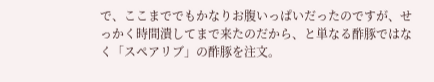で、ここまででもかなりお腹いっぱいだったのですが、せっかく時間潰してまで来たのだから、と単なる酢豚ではなく「スペアリブ」の酢豚を注文。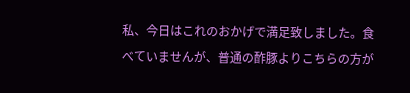私、今日はこれのおかげで満足致しました。食べていませんが、普通の酢豚よりこちらの方が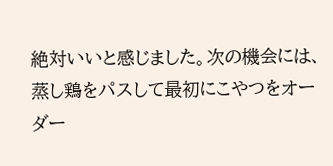絶対いいと感じました。次の機会には、蒸し鶏をパスして最初にこやつをオーダー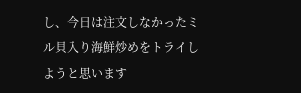し、今日は注文しなかったミル貝入り海鮮炒めをトライしようと思います